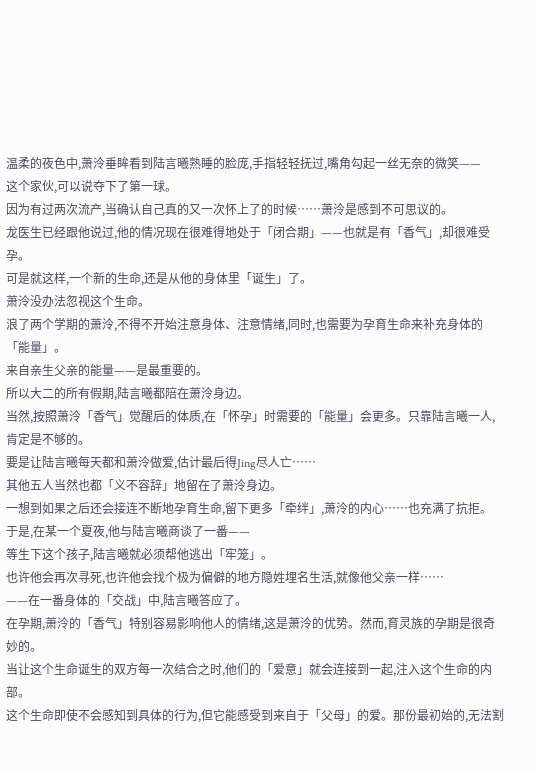温柔的夜色中,萧泠垂眸看到陆言曦熟睡的脸庞,手指轻轻抚过,嘴角勾起一丝无奈的微笑——
这个家伙,可以说夺下了第一球。
因为有过两次流产,当确认自己真的又一次怀上了的时候……萧泠是感到不可思议的。
龙医生已经跟他说过,他的情况现在很难得地处于「闭合期」——也就是有「香气」,却很难受孕。
可是就这样,一个新的生命,还是从他的身体里「诞生」了。
萧泠没办法忽视这个生命。
浪了两个学期的萧泠,不得不开始注意身体、注意情绪,同时,也需要为孕育生命来补充身体的「能量」。
来自亲生父亲的能量——是最重要的。
所以大二的所有假期,陆言曦都陪在萧泠身边。
当然,按照萧泠「香气」觉醒后的体质,在「怀孕」时需要的「能量」会更多。只靠陆言曦一人,肯定是不够的。
要是让陆言曦每天都和萧泠做爱,估计最后得Jing尽人亡……
其他五人当然也都「义不容辞」地留在了萧泠身边。
一想到如果之后还会接连不断地孕育生命,留下更多「牵绊」,萧泠的内心……也充满了抗拒。
于是,在某一个夏夜,他与陆言曦商谈了一番——
等生下这个孩子,陆言曦就必须帮他逃出「牢笼」。
也许他会再次寻死,也许他会找个极为偏僻的地方隐姓埋名生活,就像他父亲一样……
——在一番身体的「交战」中,陆言曦答应了。
在孕期,萧泠的「香气」特别容易影响他人的情绪,这是萧泠的优势。然而,育灵族的孕期是很奇妙的。
当让这个生命诞生的双方每一次结合之时,他们的「爱意」就会连接到一起,注入这个生命的内部。
这个生命即使不会感知到具体的行为,但它能感受到来自于「父母」的爱。那份最初始的,无法割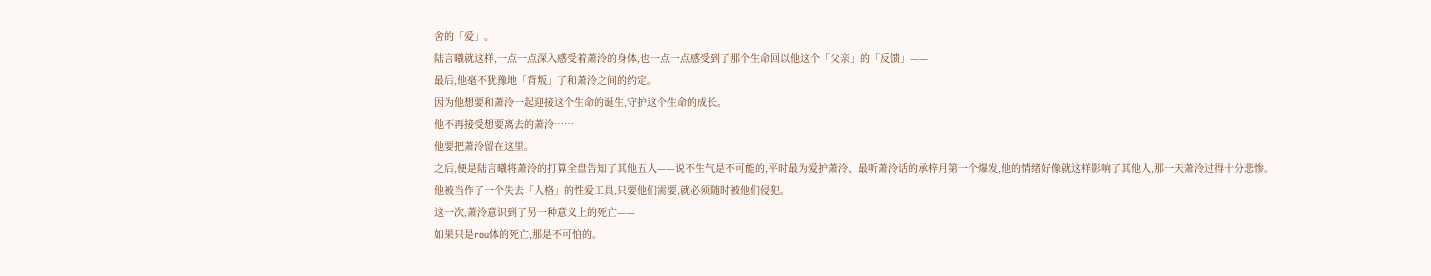舍的「爱」。
陆言曦就这样,一点一点深入感受着萧泠的身体,也一点一点感受到了那个生命回以他这个「父亲」的「反馈」——
最后,他毫不犹豫地「背叛」了和萧泠之间的约定。
因为他想要和萧泠一起迎接这个生命的诞生,守护这个生命的成长。
他不再接受想要离去的萧泠……
他要把萧泠留在这里。
之后,便是陆言曦将萧泠的打算全盘告知了其他五人——说不生气是不可能的,平时最为爱护萧泠、最听萧泠话的承梓月第一个爆发,他的情绪好像就这样影响了其他人,那一天萧泠过得十分悲惨。
他被当作了一个失去「人格」的性爱工具,只要他们需要,就必须随时被他们侵犯。
这一次,萧泠意识到了另一种意义上的死亡——
如果只是rou体的死亡,那是不可怕的。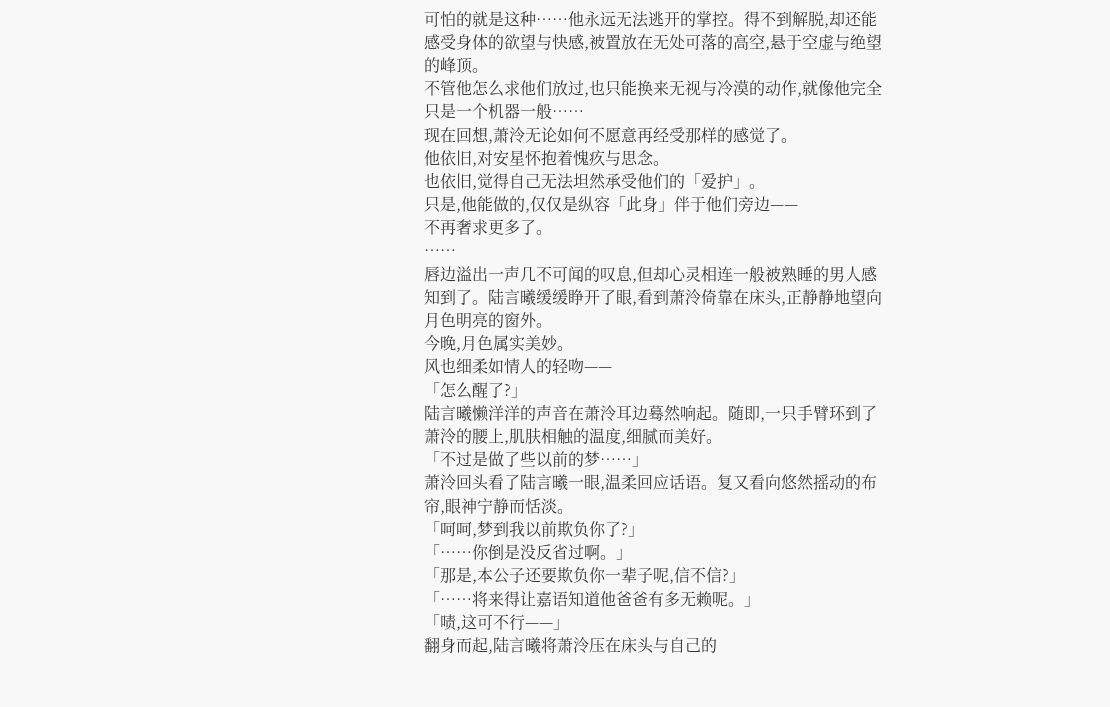可怕的就是这种……他永远无法逃开的掌控。得不到解脱,却还能感受身体的欲望与快感,被置放在无处可落的高空,悬于空虚与绝望的峰顶。
不管他怎么求他们放过,也只能换来无视与冷漠的动作,就像他完全只是一个机器一般……
现在回想,萧泠无论如何不愿意再经受那样的感觉了。
他依旧,对安星怀抱着愧疚与思念。
也依旧,觉得自己无法坦然承受他们的「爱护」。
只是,他能做的,仅仅是纵容「此身」伴于他们旁边——
不再奢求更多了。
……
唇边溢出一声几不可闻的叹息,但却心灵相连一般被熟睡的男人感知到了。陆言曦缓缓睁开了眼,看到萧泠倚靠在床头,正静静地望向月色明亮的窗外。
今晚,月色属实美妙。
风也细柔如情人的轻吻——
「怎么醒了?」
陆言曦懒洋洋的声音在萧泠耳边蓦然响起。随即,一只手臂环到了萧泠的腰上,肌肤相触的温度,细腻而美好。
「不过是做了些以前的梦……」
萧泠回头看了陆言曦一眼,温柔回应话语。复又看向悠然摇动的布帘,眼神宁静而恬淡。
「呵呵,梦到我以前欺负你了?」
「……你倒是没反省过啊。」
「那是,本公子还要欺负你一辈子呢,信不信?」
「……将来得让嘉语知道他爸爸有多无赖呢。」
「啧,这可不行——」
翻身而起,陆言曦将萧泠压在床头与自己的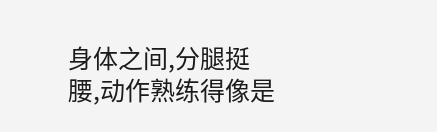身体之间,分腿挺腰,动作熟练得像是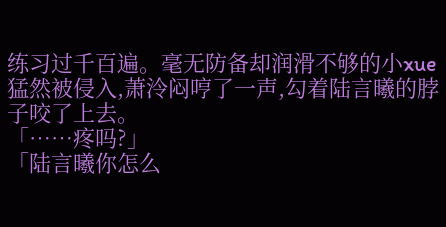练习过千百遍。毫无防备却润滑不够的小xue猛然被侵入,萧泠闷哼了一声,勾着陆言曦的脖子咬了上去。
「……疼吗?」
「陆言曦你怎么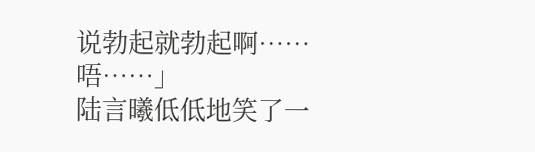说勃起就勃起啊……唔……」
陆言曦低低地笑了一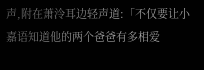声,附在萧泠耳边轻声道:「不仅要让小嘉语知道他的两个爸爸有多相爱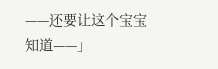——还要让这个宝宝知道——」